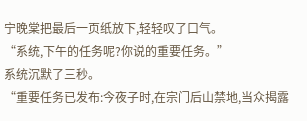宁晚棠把最后一页纸放下,轻轻叹了口气。
“系统,下午的任务呢?你说的重要任务。”
系统沉默了三秒。
“重要任务已发布:今夜子时,在宗门后山禁地,当众揭露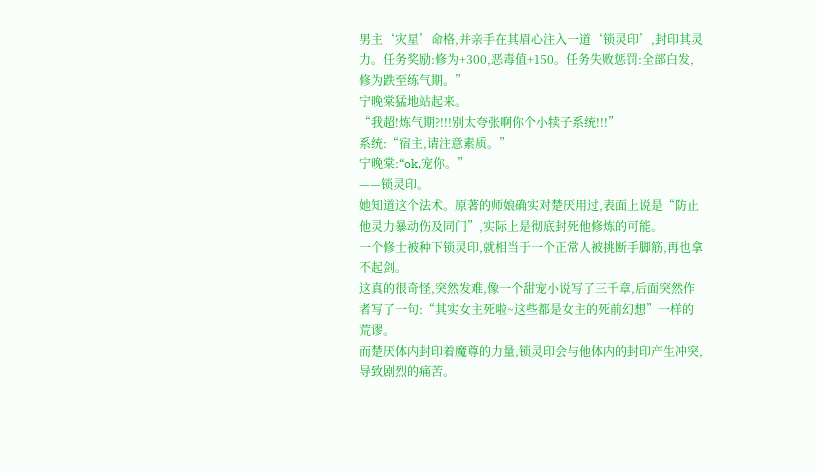男主‘灾星’命格,并亲手在其眉心注入一道‘锁灵印’,封印其灵力。任务奖励:修为+300,恶毒值+150。任务失败惩罚:全部白发,修为跌至练气期。”
宁晚棠猛地站起来。
“我超!炼气期?!!!别太夸张啊你个小犊子系统!!!”
系统:“宿主,请注意素质。”
宁晚棠:“ok,宠你。”
——锁灵印。
她知道这个法术。原著的师娘确实对楚厌用过,表面上说是“防止他灵力暴动伤及同门”,实际上是彻底封死他修炼的可能。
一个修士被种下锁灵印,就相当于一个正常人被挑断手脚筋,再也拿不起剑。
这真的很奇怪,突然发难,像一个甜宠小说写了三千章,后面突然作者写了一句:“其实女主死啦~这些都是女主的死前幻想”一样的荒谬。
而楚厌体内封印着魔尊的力量,锁灵印会与他体内的封印产生冲突,导致剧烈的痛苦。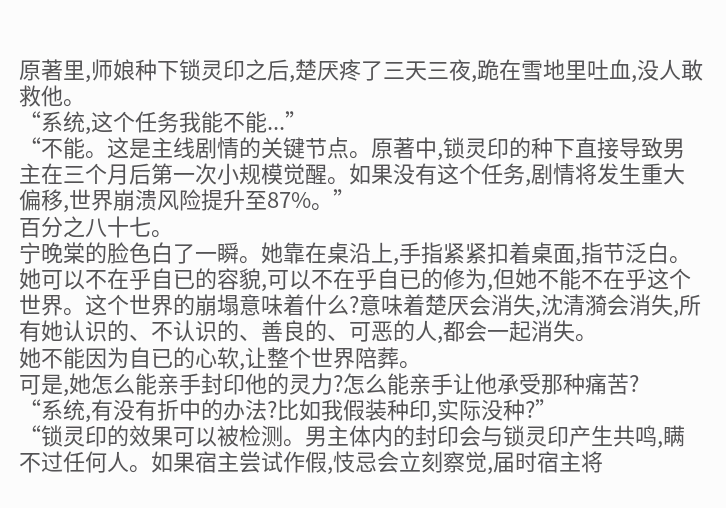原著里,师娘种下锁灵印之后,楚厌疼了三天三夜,跪在雪地里吐血,没人敢救他。
“系统,这个任务我能不能...”
“不能。这是主线剧情的关键节点。原著中,锁灵印的种下直接导致男主在三个月后第一次小规模觉醒。如果没有这个任务,剧情将发生重大偏移,世界崩溃风险提升至87%。”
百分之八十七。
宁晚棠的脸色白了一瞬。她靠在桌沿上,手指紧紧扣着桌面,指节泛白。
她可以不在乎自已的容貌,可以不在乎自已的修为,但她不能不在乎这个世界。这个世界的崩塌意味着什么?意味着楚厌会消失,沈清漪会消失,所有她认识的、不认识的、善良的、可恶的人,都会一起消失。
她不能因为自已的心软,让整个世界陪葬。
可是,她怎么能亲手封印他的灵力?怎么能亲手让他承受那种痛苦?
“系统,有没有折中的办法?比如我假装种印,实际没种?”
“锁灵印的效果可以被检测。男主体内的封印会与锁灵印产生共鸣,瞒不过任何人。如果宿主尝试作假,忮忌会立刻察觉,届时宿主将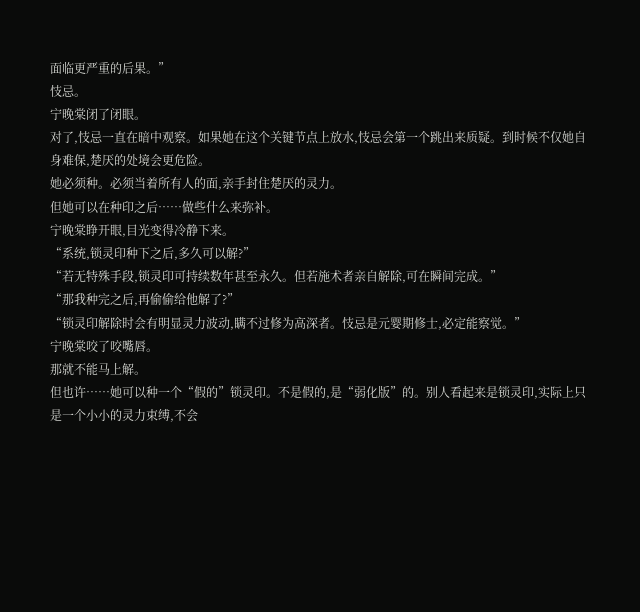面临更严重的后果。”
忮忌。
宁晚棠闭了闭眼。
对了,忮忌一直在暗中观察。如果她在这个关键节点上放水,忮忌会第一个跳出来质疑。到时候不仅她自身难保,楚厌的处境会更危险。
她必须种。必须当着所有人的面,亲手封住楚厌的灵力。
但她可以在种印之后……做些什么来弥补。
宁晚棠睁开眼,目光变得冷静下来。
“系统,锁灵印种下之后,多久可以解?”
“若无特殊手段,锁灵印可持续数年甚至永久。但若施术者亲自解除,可在瞬间完成。”
“那我种完之后,再偷偷给他解了?”
“锁灵印解除时会有明显灵力波动,瞒不过修为高深者。忮忌是元婴期修士,必定能察觉。”
宁晚棠咬了咬嘴唇。
那就不能马上解。
但也许……她可以种一个“假的”锁灵印。不是假的,是“弱化版”的。别人看起来是锁灵印,实际上只是一个小小的灵力束缚,不会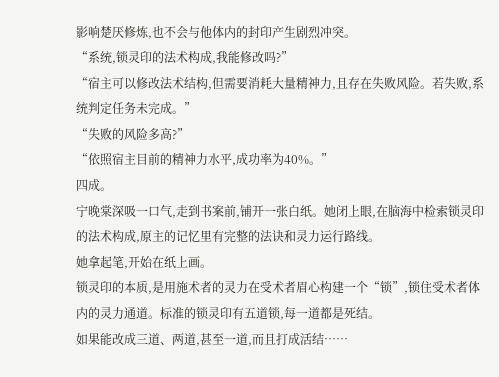影响楚厌修炼,也不会与他体内的封印产生剧烈冲突。
“系统,锁灵印的法术构成,我能修改吗?”
“宿主可以修改法术结构,但需要消耗大量精神力,且存在失败风险。若失败,系统判定任务未完成。”
“失败的风险多高?”
“依照宿主目前的精神力水平,成功率为40%。”
四成。
宁晚棠深吸一口气,走到书案前,铺开一张白纸。她闭上眼,在脑海中检索锁灵印的法术构成,原主的记忆里有完整的法诀和灵力运行路线。
她拿起笔,开始在纸上画。
锁灵印的本质,是用施术者的灵力在受术者眉心构建一个“锁”,锁住受术者体内的灵力通道。标准的锁灵印有五道锁,每一道都是死结。
如果能改成三道、两道,甚至一道,而且打成活结……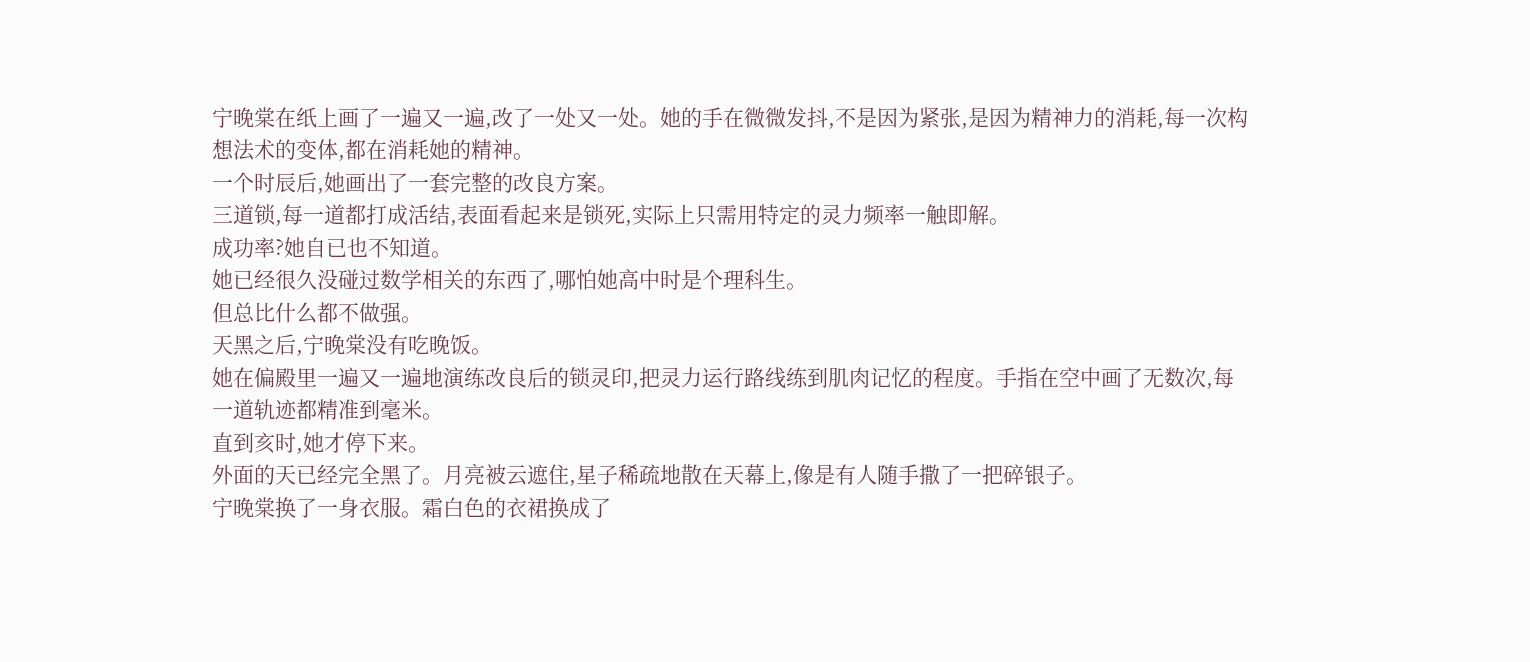宁晚棠在纸上画了一遍又一遍,改了一处又一处。她的手在微微发抖,不是因为紧张,是因为精神力的消耗,每一次构想法术的变体,都在消耗她的精神。
一个时辰后,她画出了一套完整的改良方案。
三道锁,每一道都打成活结,表面看起来是锁死,实际上只需用特定的灵力频率一触即解。
成功率?她自已也不知道。
她已经很久没碰过数学相关的东西了,哪怕她高中时是个理科生。
但总比什么都不做强。
天黑之后,宁晚棠没有吃晚饭。
她在偏殿里一遍又一遍地演练改良后的锁灵印,把灵力运行路线练到肌肉记忆的程度。手指在空中画了无数次,每一道轨迹都精准到毫米。
直到亥时,她才停下来。
外面的天已经完全黑了。月亮被云遮住,星子稀疏地散在天幕上,像是有人随手撒了一把碎银子。
宁晚棠换了一身衣服。霜白色的衣裙换成了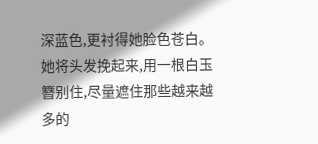深蓝色,更衬得她脸色苍白。她将头发挽起来,用一根白玉簪别住,尽量遮住那些越来越多的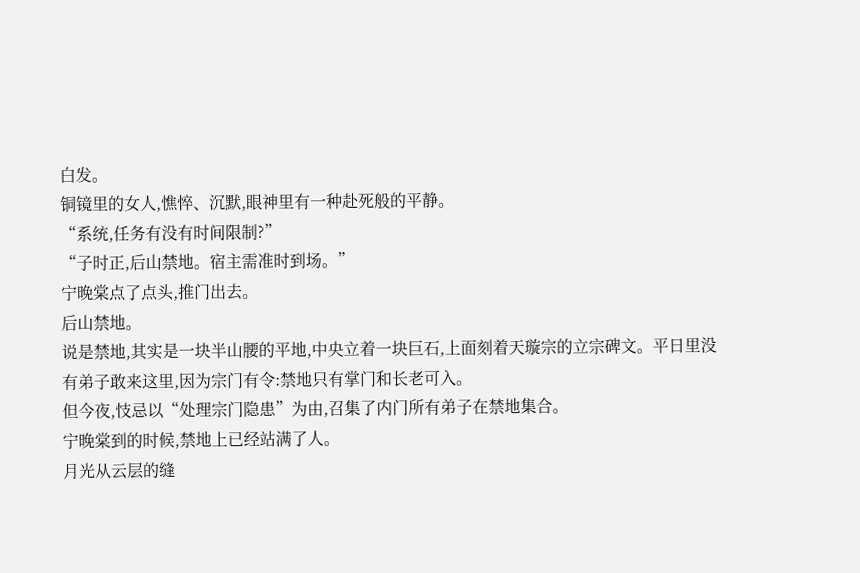白发。
铜镜里的女人,憔悴、沉默,眼神里有一种赴死般的平静。
“系统,任务有没有时间限制?”
“子时正,后山禁地。宿主需准时到场。”
宁晚棠点了点头,推门出去。
后山禁地。
说是禁地,其实是一块半山腰的平地,中央立着一块巨石,上面刻着天璇宗的立宗碑文。平日里没有弟子敢来这里,因为宗门有令:禁地只有掌门和长老可入。
但今夜,忮忌以“处理宗门隐患”为由,召集了内门所有弟子在禁地集合。
宁晚棠到的时候,禁地上已经站满了人。
月光从云层的缝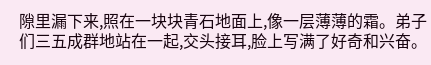隙里漏下来,照在一块块青石地面上,像一层薄薄的霜。弟子们三五成群地站在一起,交头接耳,脸上写满了好奇和兴奋。